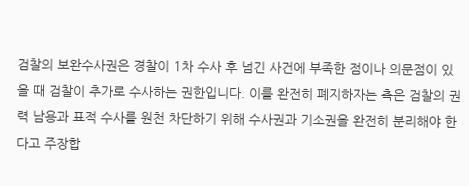검찰의 보완수사권은 경찰이 1차 수사 후 넘긴 사건에 부족한 점이나 의문점이 있을 때 검찰이 추가로 수사하는 권한입니다. 이를 완전히 폐지하자는 측은 검찰의 권력 남용과 표적 수사를 원천 차단하기 위해 수사권과 기소권을 완전히 분리해야 한다고 주장합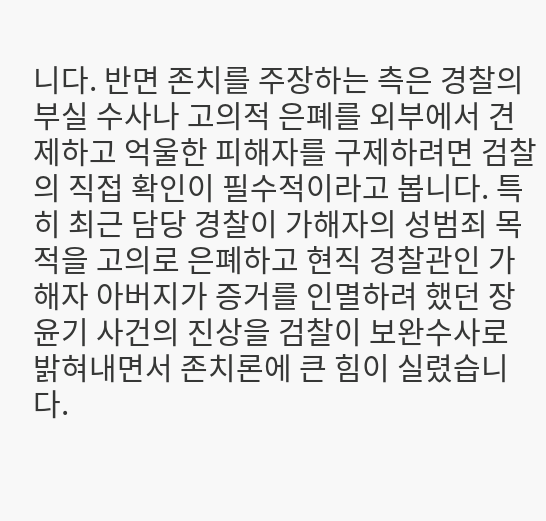니다. 반면 존치를 주장하는 측은 경찰의 부실 수사나 고의적 은폐를 외부에서 견제하고 억울한 피해자를 구제하려면 검찰의 직접 확인이 필수적이라고 봅니다. 특히 최근 담당 경찰이 가해자의 성범죄 목적을 고의로 은폐하고 현직 경찰관인 가해자 아버지가 증거를 인멸하려 했던 장윤기 사건의 진상을 검찰이 보완수사로 밝혀내면서 존치론에 큰 힘이 실렸습니다.